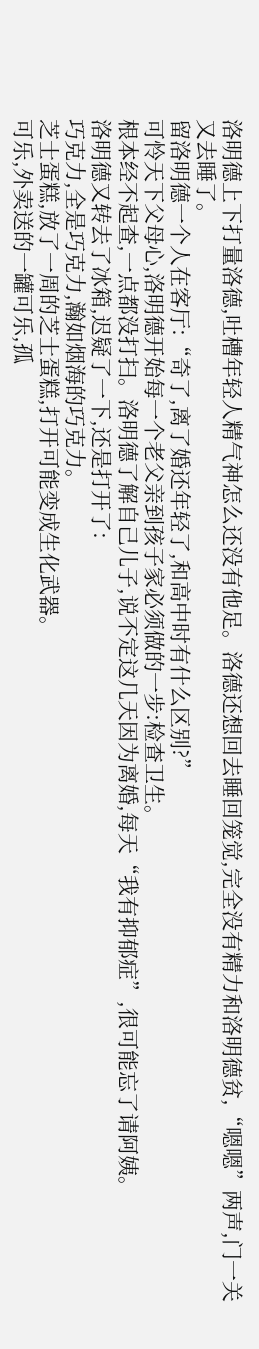洛明德上下打量洛德,吐槽年轻人精气神怎么还没有他足。洛德还想回去睡回笼觉,完全没有精力和洛明德贫,“嗯嗯”两声,门一关又去睡了。
留洛明德一个人在客厅:“奇了,离了婚还年轻了,和高中时有什么区别?”
可怜天下父母心,洛明德开始每一个老父亲到孩子家必须做的一步:检查卫生。
根本经不起查,一点都没打扫。洛明德了解自己儿子,说不定这几天因为离婚,每天“我有抑郁症”,很可能忘了请阿姨。
洛明德又转去了冰箱,迟疑了一下,还是打开了:
巧克力,全是巧克力,瀚如烟海的巧克力。
芝士蛋糕,放了一周的芝士蛋糕,打开可能变成生化武器。
可乐,外卖送的一罐可乐,孤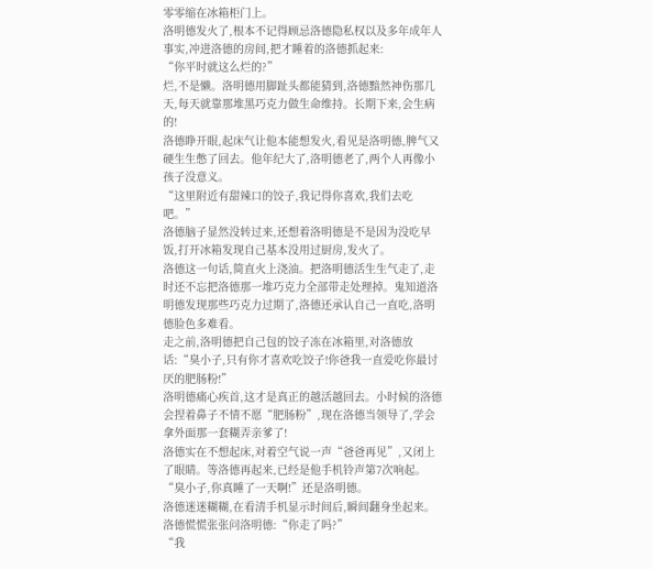零零缩在冰箱柜门上。
洛明德发火了,根本不记得顾忌洛德隐私权以及多年成年人事实,冲进洛德的房间,把才睡着的洛德抓起来:
“你平时就这么烂的?”
烂,不是懒。洛明德用脚趾头都能猜到,洛德黯然神伤那几天,每天就靠那堆黑巧克力做生命维持。长期下来,会生病的!
洛德睁开眼,起床气让他本能想发火,看见是洛明德,脾气又硬生生憋了回去。他年纪大了,洛明德老了,两个人再像小孩子没意义。
“这里附近有甜辣口的饺子,我记得你喜欢,我们去吃吧。”
洛德脑子显然没转过来,还想着洛明德是不是因为没吃早饭,打开冰箱发现自己基本没用过厨房,发火了。
洛德这一句话,简直火上浇油。把洛明德活生生气走了,走时还不忘把洛德那一堆巧克力全部带走处理掉。鬼知道洛明德发现那些巧克力过期了,洛德还承认自己一直吃,洛明德脸色多难看。
走之前,洛明德把自己包的饺子冻在冰箱里,对洛德放话:“臭小子,只有你才喜欢吃饺子!你爸我一直爱吃你最讨厌的肥肠粉!”
洛明德痛心疾首,这才是真正的越活越回去。小时候的洛德会捏着鼻子不情不愿“肥肠粉”,现在洛德当领导了,学会拿外面那一套糊弄亲爹了!
洛德实在不想起床,对着空气说一声“爸爸再见”,又闭上了眼睛。等洛德再起来,已经是他手机铃声第7次响起。
“臭小子,你真睡了一天啊!”还是洛明德。
洛德迷迷糊糊,在看清手机显示时间后,瞬间翻身坐起来。洛德慌慌张张问洛明德:“你走了吗?”
“我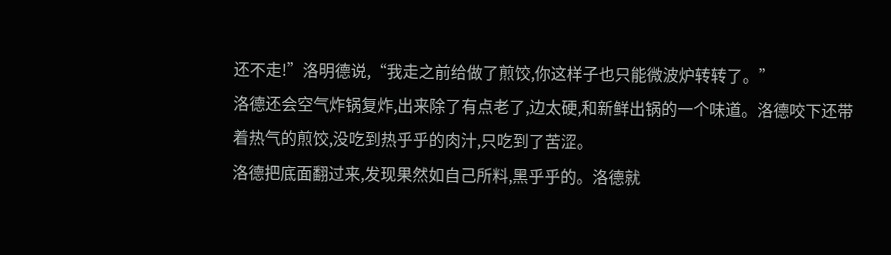还不走!”洛明德说,“我走之前给做了煎饺,你这样子也只能微波炉转转了。”
洛德还会空气炸锅复炸,出来除了有点老了,边太硬,和新鲜出锅的一个味道。洛德咬下还带着热气的煎饺,没吃到热乎乎的肉汁,只吃到了苦涩。
洛德把底面翻过来,发现果然如自己所料,黑乎乎的。洛德就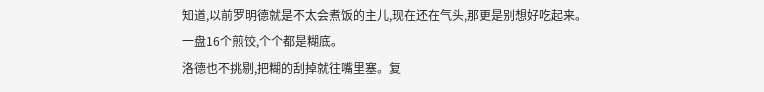知道,以前罗明德就是不太会煮饭的主儿,现在还在气头,那更是别想好吃起来。
一盘16个煎饺,个个都是糊底。
洛德也不挑剔,把糊的刮掉就往嘴里塞。复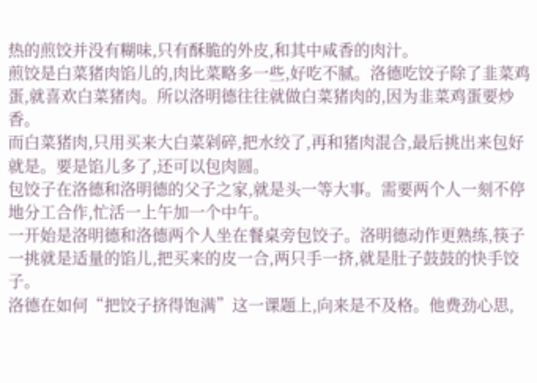热的煎饺并没有糊味,只有酥脆的外皮,和其中咸香的肉汁。
煎饺是白菜猪肉馅儿的,肉比菜略多一些,好吃不腻。洛德吃饺子除了韭菜鸡蛋,就喜欢白菜猪肉。所以洛明德往往就做白菜猪肉的,因为韭菜鸡蛋要炒香。
而白菜猪肉,只用买来大白菜剁碎,把水绞了,再和猪肉混合,最后挑出来包好就是。要是馅儿多了,还可以包肉圆。
包饺子在洛德和洛明德的父子之家,就是头一等大事。需要两个人一刻不停地分工合作,忙活一上午加一个中午。
一开始是洛明德和洛德两个人坐在餐桌旁包饺子。洛明德动作更熟练,筷子一挑就是适量的馅儿,把买来的皮一合,两只手一挤,就是肚子鼓鼓的快手饺子。
洛德在如何“把饺子挤得饱满”这一课题上,向来是不及格。他费劲心思,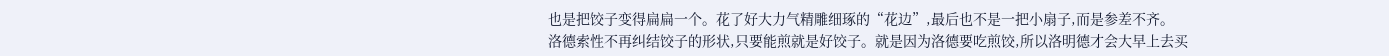也是把饺子变得扁扁一个。花了好大力气精雕细琢的“花边”,最后也不是一把小扇子,而是参差不齐。
洛德索性不再纠结饺子的形状,只要能煎就是好饺子。就是因为洛德要吃煎饺,所以洛明德才会大早上去买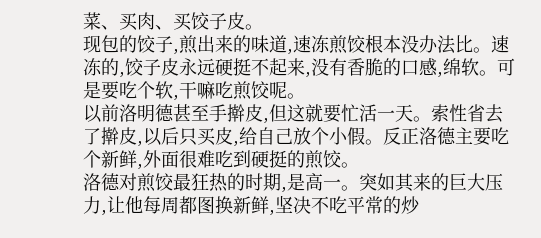菜、买肉、买饺子皮。
现包的饺子,煎出来的味道,速冻煎饺根本没办法比。速冻的,饺子皮永远硬挺不起来,没有香脆的口感,绵软。可是要吃个软,干嘛吃煎饺呢。
以前洛明德甚至手擀皮,但这就要忙活一天。索性省去了擀皮,以后只买皮,给自己放个小假。反正洛德主要吃个新鲜,外面很难吃到硬挺的煎饺。
洛德对煎饺最狂热的时期,是高一。突如其来的巨大压力,让他每周都图换新鲜,坚决不吃平常的炒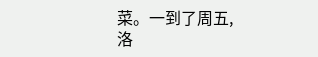菜。一到了周五,洛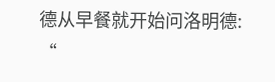德从早餐就开始问洛明德:
“